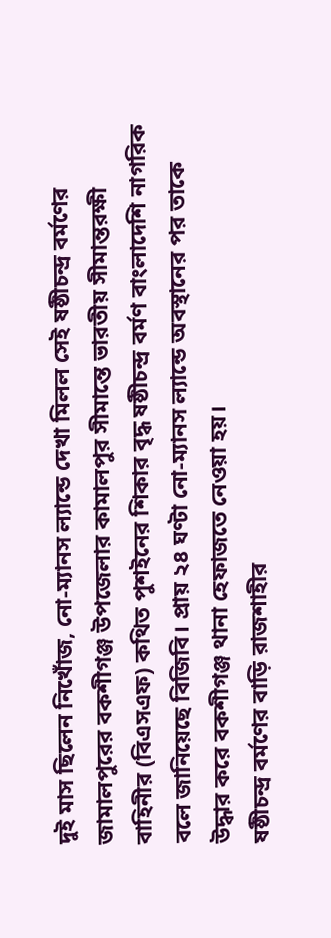দুই মাস ছিলেন নিখোঁজ, নো-ম্যানস ল্যান্ডে দেখা মিলল সেই ষষ্ঠীচন্দ্র বর্মণের
জামালপুরের বকশীগঞ্জ উপজেলার কামালপুর সীমান্তে ভারতীয় সীমান্তরক্ষী বাহিনীর (বিএসএফ) কথিত পুশইনের শিকার বৃদ্ধ ষষ্ঠীচন্দ্র বর্মণ বাংলাদেশি নাগরিক বলে জানিয়েছে বিজিবি। প্রায় ২৪ ঘণ্টা নো-ম্যানস ল্যান্ডে অবস্থানের পর তাকে উদ্ধার করে বকশীগঞ্জ থানা হেফাজতে নেওয়া হয়।
ষষ্ঠীচন্দ্র বর্মণের বাড়ি রাজশাহীর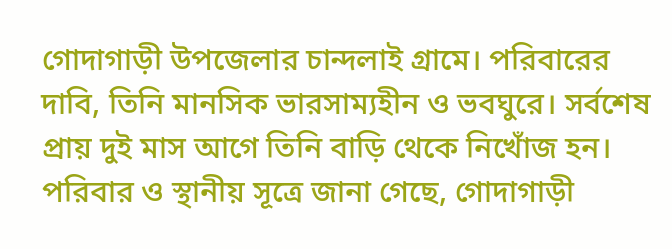গোদাগাড়ী উপজেলার চান্দলাই গ্রামে। পরিবারের দাবি, তিনি মানসিক ভারসাম্যহীন ও ভবঘুরে। সর্বশেষ প্রায় দুই মাস আগে তিনি বাড়ি থেকে নিখোঁজ হন।
পরিবার ও স্থানীয় সূত্রে জানা গেছে, গোদাগাড়ী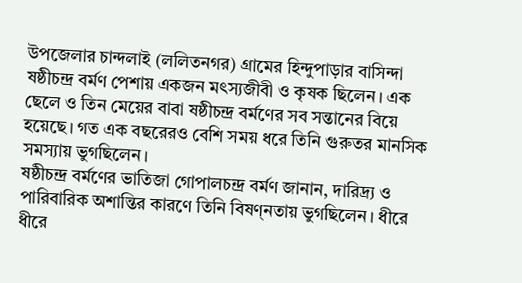উপজেলার চান্দলাই (ললিতনগর) গ্রামের হিন্দুপাড়ার বাসিন্দা ষষ্ঠীচন্দ্র বর্মণ পেশায় একজন মৎস্যজীবী ও কৃষক ছিলেন। এক ছেলে ও তিন মেয়ের বাবা ষষ্ঠীচন্দ্র বর্মণের সব সন্তানের বিয়ে হয়েছে। গত এক বছরেরও বেশি সময় ধরে তিনি গুরুতর মানসিক সমস্যায় ভুগছিলেন।
ষষ্ঠীচন্দ্র বর্মণের ভাতিজা গোপালচন্দ্র বর্মণ জানান, দারিদ্র্য ও পারিবারিক অশান্তির কারণে তিনি বিষণ্নতায় ভুগছিলেন। ধীরে ধীরে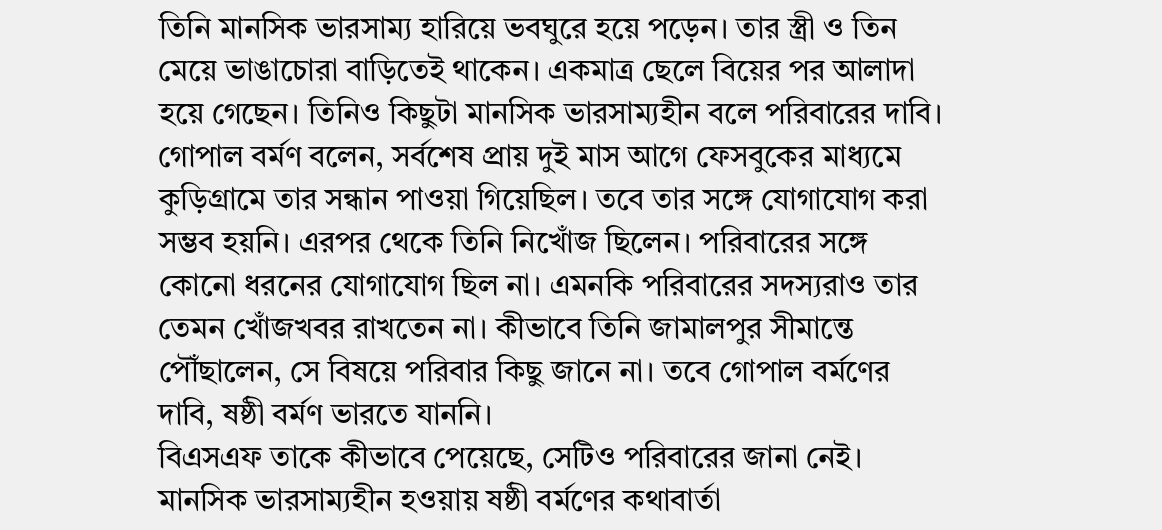তিনি মানসিক ভারসাম্য হারিয়ে ভবঘুরে হয়ে পড়েন। তার স্ত্রী ও তিন মেয়ে ভাঙাচোরা বাড়িতেই থাকেন। একমাত্র ছেলে বিয়ের পর আলাদা হয়ে গেছেন। তিনিও কিছুটা মানসিক ভারসাম্যহীন বলে পরিবারের দাবি।
গোপাল বর্মণ বলেন, সর্বশেষ প্রায় দুই মাস আগে ফেসবুকের মাধ্যমে কুড়িগ্রামে তার সন্ধান পাওয়া গিয়েছিল। তবে তার সঙ্গে যোগাযোগ করা সম্ভব হয়নি। এরপর থেকে তিনি নিখোঁজ ছিলেন। পরিবারের সঙ্গে কোনো ধরনের যোগাযোগ ছিল না। এমনকি পরিবারের সদস্যরাও তার তেমন খোঁজখবর রাখতেন না। কীভাবে তিনি জামালপুর সীমান্তে পৌঁছালেন, সে বিষয়ে পরিবার কিছু জানে না। তবে গোপাল বর্মণের দাবি, ষষ্ঠী বর্মণ ভারতে যাননি।
বিএসএফ তাকে কীভাবে পেয়েছে, সেটিও পরিবারের জানা নেই। মানসিক ভারসাম্যহীন হওয়ায় ষষ্ঠী বর্মণের কথাবার্তা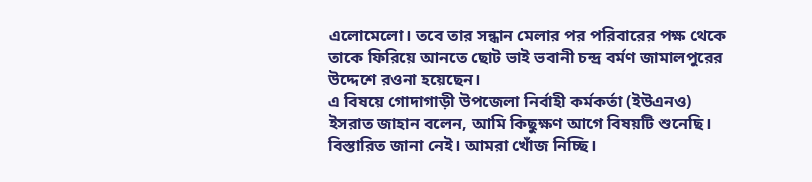এলোমেলো। তবে তার সন্ধান মেলার পর পরিবারের পক্ষ থেকে তাকে ফিরিয়ে আনতে ছোট ভাই ভবানী চন্দ্র বর্মণ জামালপুরের উদ্দেশে রওনা হয়েছেন।
এ বিষয়ে গোদাগাড়ী উপজেলা নির্বাহী কর্মকর্তা (ইউএনও) ইসরাত জাহান বলেন, আমি কিছুক্ষণ আগে বিষয়টি শুনেছি। বিস্তারিত জানা নেই। আমরা খোঁজ নিচ্ছি।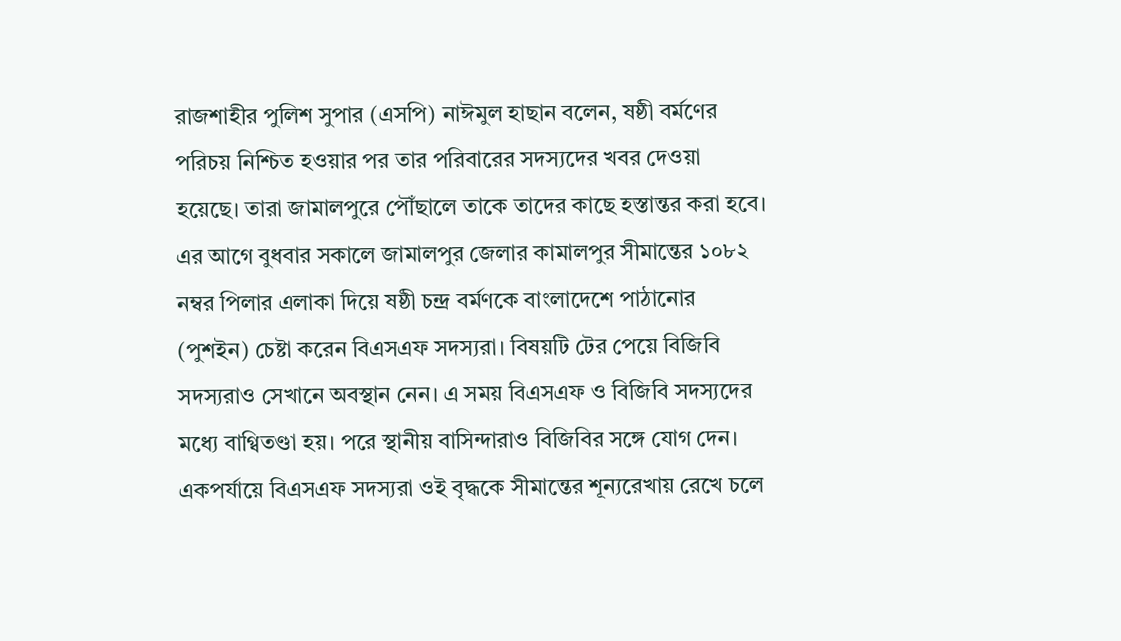রাজশাহীর পুলিশ সুপার (এসপি) নাঈমুল হাছান বলেন, ষষ্ঠী বর্মণের পরিচয় নিশ্চিত হওয়ার পর তার পরিবারের সদস্যদের খবর দেওয়া হয়েছে। তারা জামালপুরে পৌঁছালে তাকে তাদের কাছে হস্তান্তর করা হবে।
এর আগে বুধবার সকালে জামালপুর জেলার কামালপুর সীমান্তের ১০৮২ নম্বর পিলার এলাকা দিয়ে ষষ্ঠী চন্দ্র বর্মণকে বাংলাদেশে পাঠানোর (পুশইন) চেষ্টা করেন বিএসএফ সদস্যরা। বিষয়টি টের পেয়ে বিজিবি সদস্যরাও সেখানে অবস্থান নেন। এ সময় বিএসএফ ও বিজিবি সদস্যদের মধ্যে বাগ্বিতণ্ডা হয়। পরে স্থানীয় বাসিন্দারাও বিজিবির সঙ্গে যোগ দেন।
একপর্যায়ে বিএসএফ সদস্যরা ওই বৃদ্ধকে সীমান্তের শূন্যরেখায় রেখে চলে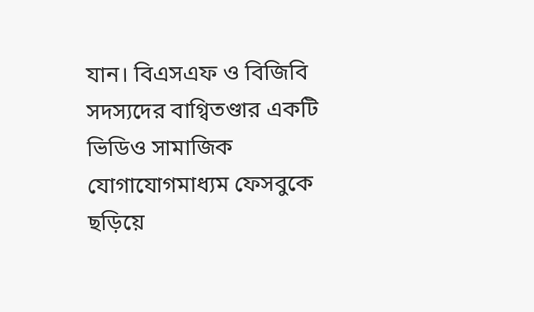যান। বিএসএফ ও বিজিবি সদস্যদের বাগ্বিতণ্ডার একটি ভিডিও সামাজিক যোগাযোগমাধ্যম ফেসবুকে ছড়িয়ে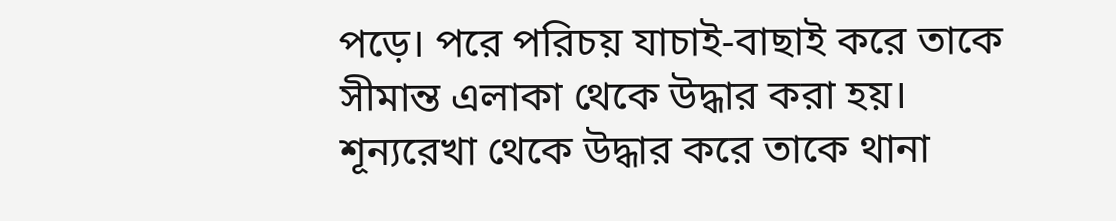পড়ে। পরে পরিচয় যাচাই-বাছাই করে তাকে সীমান্ত এলাকা থেকে উদ্ধার করা হয়। শূন্যরেখা থেকে উদ্ধার করে তাকে থানা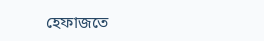হেফাজতে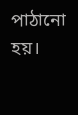পাঠানো হয়।